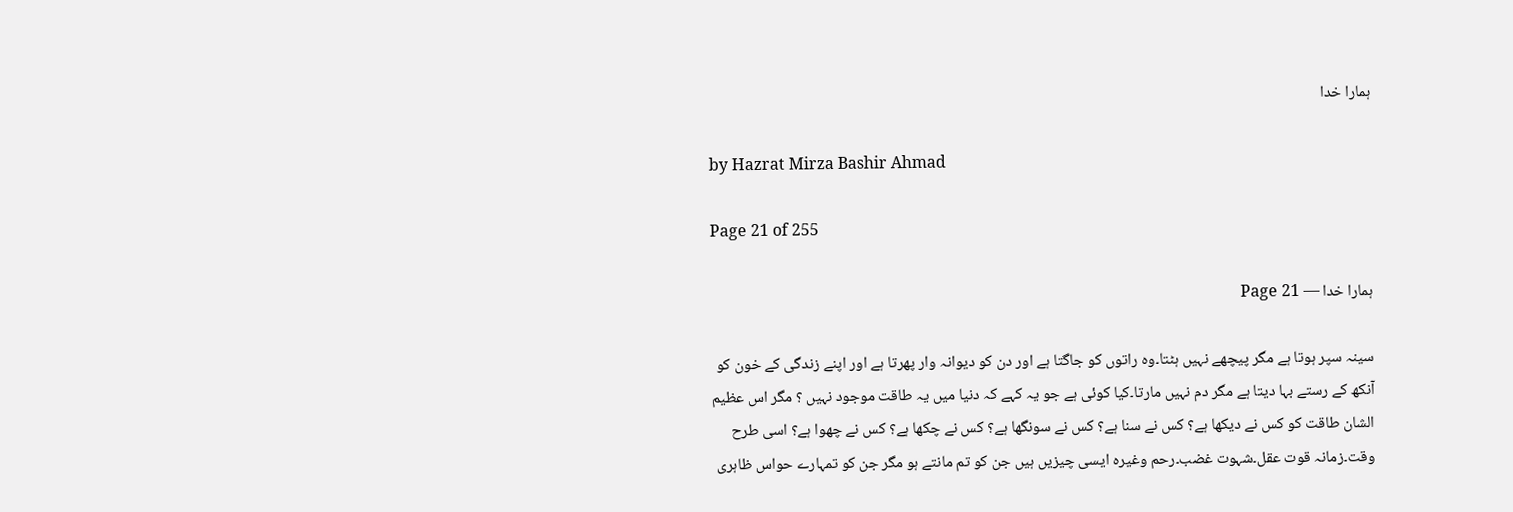ہمارا خدا

by Hazrat Mirza Bashir Ahmad

Page 21 of 255

ہمارا خدا — Page 21

سینہ سپر ہوتا ہے مگر پیچھے نہیں ہٹتا۔وہ راتوں کو جاگتا ہے اور دن کو دیوانہ وار پھرتا ہے اور اپنے زندگی کے خون کو آنکھ کے رستے بہا دیتا ہے مگر دم نہیں مارتا۔کیا کوئی ہے جو یہ کہے کہ دنیا میں یہ طاقت موجود نہیں ؟ مگر اس عظیم الشان طاقت کو کس نے دیکھا ہے؟ کس نے سنا ہے؟ کس نے سونگھا ہے؟ کس نے چکھا ہے؟ کس نے چھوا ہے؟ اسی طرح وقت۔زمانہ قوت عقل۔شہوت غضب۔رحم وغیرہ ایسی چیزیں ہیں جن کو تم مانتے ہو مگر جن کو تمہارے حواس ظاہری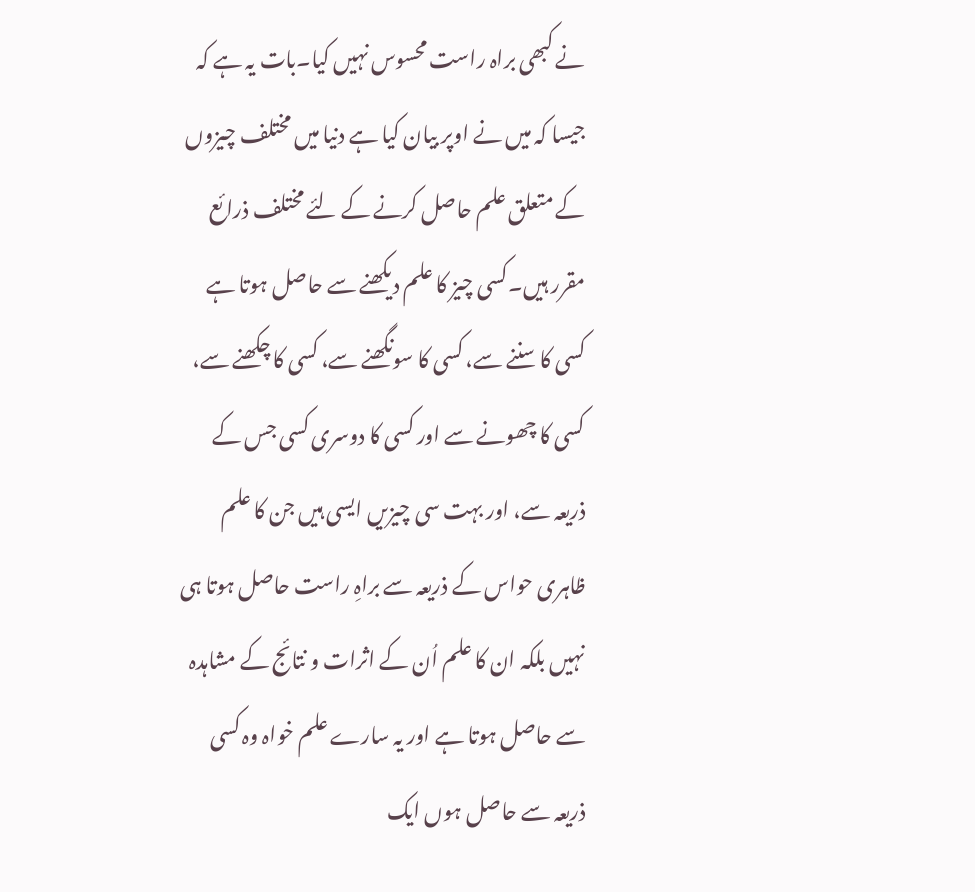نے کبھی براہ راست محسوس نہیں کیا۔بات یہ ہے کہ جیسا کہ میں نے اوپر بیان کیا ہے دنیا میں مختلف چیزوں کے متعلق علم حاصل کرنے کے لئے مختلف ذرائع مقرر ہیں۔کسی چیز کا علم دیکھنے سے حاصل ہوتا ہے کسی کا سننے سے، کسی کا سونگھنے سے، کسی کا چکھنے سے، کسی کا چھونے سے اور کسی کا دوسری کسی جس کے ذریعہ سے، اور بہت سی چیزیں ایسی ہیں جن کا علم ظاہری حواس کے ذریعہ سے براہِ راست حاصل ہوتا ہی نہیں بلکہ ان کا علم اُن کے اثرات و نتائج کے مشاہدہ سے حاصل ہوتا ہے اور یہ سارے علم خواہ وہ کسی ذریعہ سے حاصل ہوں ایک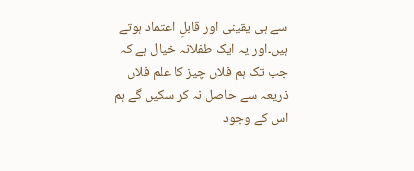سے ہی یقینی اور قابلِ اعتماد ہوتے ہیں۔اور یہ ایک طفلانہ خیال ہے کہ جب تک ہم فلاں چیز کا علم فلاں ذریعہ سے حاصل نہ کر سکیں گے ہم اس کے وجود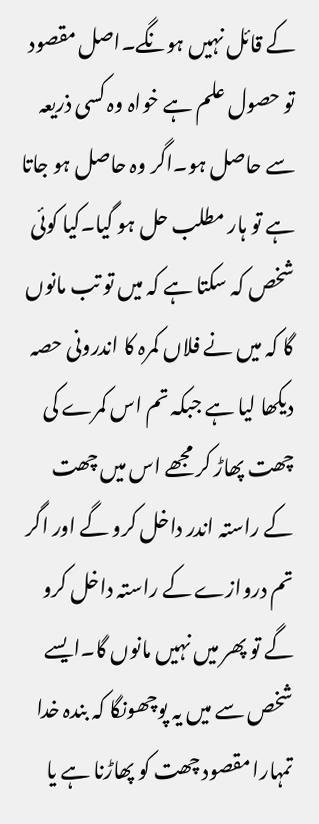کے قائل نہیں ہونگے۔اصل مقصود تو حصول علم ہے خواہ وہ کسی ذریعہ سے حاصل ہو۔اگر وہ حاصل ہو جاتا ہے تو ہار مطلب حل ہو گیا۔کیا کوئی شخص کہ سکتا ہے کہ میں تو تب مانوں گا کہ میں نے فلاں کمرہ کا اندرونی حصہ دیکھا لیا ہے جبکہ تم اس کمرے کی چھت پھاڑ کر مجھے اس میں چھت کے راستہ اندر داخل کرو گے اور اگر تم دروازے کے راستہ داخل کرو گے تو پھر میں نہیں مانوں گا۔ایسے شخص سے میں یہ پوچھونگا کہ بندہ خدا تمہارا مقصود چھت کو پھاڑنا ہے یا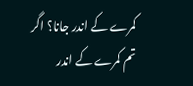کمرے کے اندر جانا؟ اگر تم کمرے کے اندر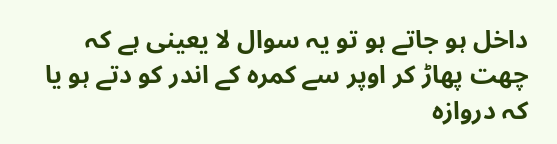داخل ہو جاتے ہو تو یہ سوال لا یعینی ہے کہ چھت پھاڑ کر اوپر سے کمرہ کے اندر کو دتے ہو یا کہ دروازہ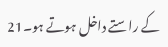کے راستے داخل ہوتے ہو۔21